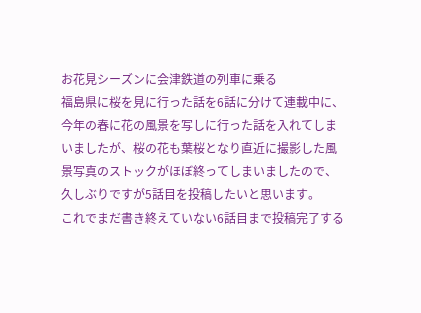お花見シーズンに会津鉄道の列車に乗る
福島県に桜を見に行った話を6話に分けて連載中に、今年の春に花の風景を写しに行った話を入れてしまいましたが、桜の花も葉桜となり直近に撮影した風景写真のストックがほぼ終ってしまいましたので、久しぶりですが5話目を投稿したいと思います。
これでまだ書き終えていない6話目まで投稿完了する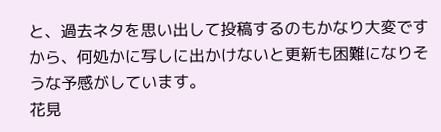と、過去ネタを思い出して投稿するのもかなり大変ですから、何処かに写しに出かけないと更新も困難になりそうな予感がしています。
花見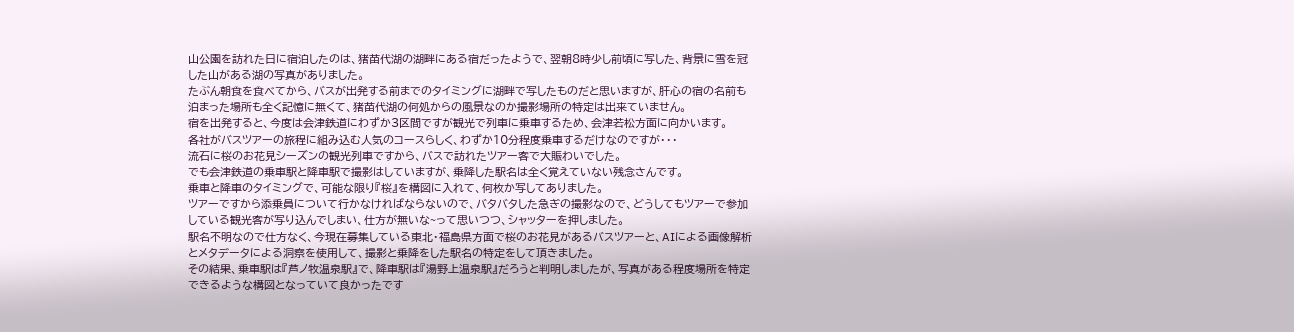山公園を訪れた日に宿泊したのは、猪苗代湖の湖畔にある宿だったようで、翌朝8時少し前頃に写した、背景に雪を冠した山がある湖の写真がありました。
たぶん朝食を食べてから、バスが出発する前までのタイミングに湖畔で写したものだと思いますが、肝心の宿の名前も泊まった場所も全く記憶に無くて、猪苗代湖の何処からの風景なのか撮影場所の特定は出来ていません。
宿を出発すると、今度は会津鉄道にわずか3区間ですが観光で列車に乗車するため、会津若松方面に向かいます。
各社がバスツアーの旅程に組み込む人気のコースらしく、わずか10分程度乗車するだけなのですが・・・
流石に桜のお花見シーズンの観光列車ですから、バスで訪れたツアー客で大賑わいでした。
でも会津鉄道の乗車駅と降車駅で撮影はしていますが、乗降した駅名は全く覚えていない残念さんです。
乗車と降車のタイミングで、可能な限り『桜』を構図に入れて、何枚か写してありました。
ツアーですから添乗員について行かなければならないので、バタバタした急ぎの撮影なので、どうしてもツアーで参加している観光客が写り込んでしまい、仕方が無いな~って思いつつ、シャッターを押しました。
駅名不明なので仕方なく、今現在募集している東北・福島県方面で桜のお花見があるバスツアーと、AIによる画像解析とメタデータによる洞察を使用して、撮影と乗降をした駅名の特定をして頂きました。
その結果、乗車駅は『芦ノ牧温泉駅』で、降車駅は『湯野上温泉駅』だろうと判明しましたが、写真がある程度場所を特定できるような構図となっていて良かったです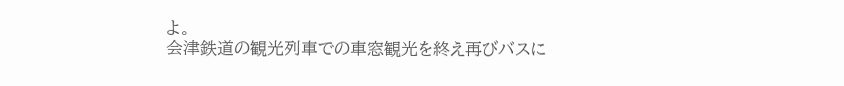よ。
会津鉄道の観光列車での車窓観光を終え再びバスに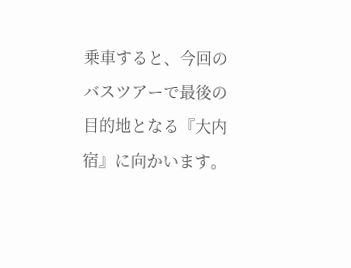乗車すると、今回のバスツアーで最後の目的地となる『大内宿』に向かいます。